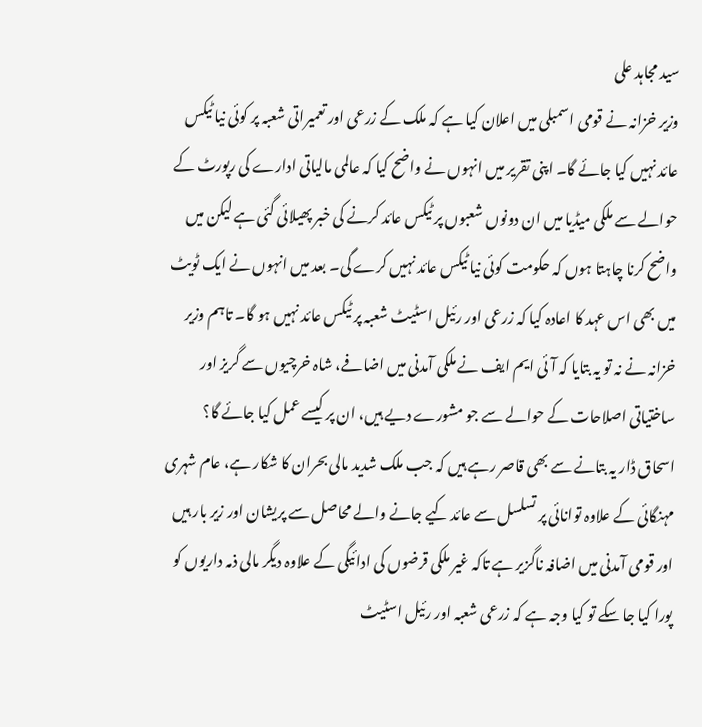سید مجاہد علی
وزیر خزانہ نے قومی اسمبلی میں اعلان کیا ہے کہ ملک کے زرعی اور تعمیراتی شعبہ پر کوئی نیا ٹیکس عائد نہیں کیا جائے گا۔ اپنی تقریر میں انہوں نے واضح کیا کہ عالمی مالیاتی ادارے کی رپورٹ کے حوالے سے ملکی میڈیا میں ان دونوں شعبوں پر ٹیکس عائد کرنے کی خبر پھیلائی گئی ہے لیکن میں واضح کرنا چاہتا ہوں کہ حکومت کوئی نیا ٹیکس عائد نہیں کرے گی۔ بعد میں انہوں نے ایک ٹویٹ میں بھی اس عہد کا اعادہ کیا کہ زرعی اور رئیل اسٹیٹ شعبہ پر ٹیکس عائد نہیں ہو گا۔ تاہم وزیر خزانہ نے نہ تو یہ بتایا کہ آئی ایم ایف نے ملکی آمدنی میں اضافے، شاہ خرچیوں سے گریز اور ساختیاتی اصلاحات کے حوالے سے جو مشورے دیے ہیں، ان پر کیسے عمل کیا جائے گا؟ اسحاق ڈار یہ بتانے سے بھی قاصر رہے ہیں کہ جب ملک شدید مالی بحران کا شکار ہے، عام شہری مہنگائی کے علاوہ توانائی پر تسلسل سے عائد کیے جانے والے محاصل سے پریشان اور زیر بار ہیں اور قومی آمدنی میں اضافہ ناگزیر ہے تاکہ غیر ملکی قرضوں کی ادائیگی کے علاوہ دیگر مالی ذمہ داریوں کو پورا کیا جا سکے تو کیا وجہ ہے کہ زرعی شعبہ اور رئیل اسٹیٹ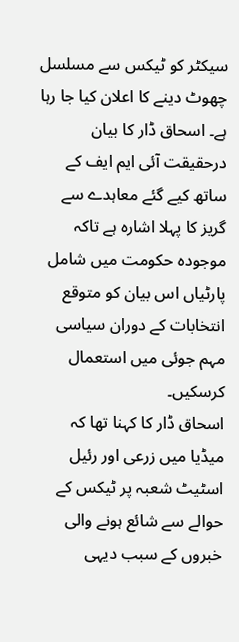سیکٹر کو ٹیکس سے مسلسل چھوٹ دینے کا اعلان کیا جا رہا ہے۔ اسحاق ڈار کا بیان درحقیقت آئی ایم ایف کے ساتھ کیے گئے معاہدے سے گریز کا پہلا اشارہ ہے تاکہ موجودہ حکومت میں شامل پارٹیاں اس بیان کو متوقع انتخابات کے دوران سیاسی مہم جوئی میں استعمال کرسکیں۔
اسحاق ڈار کا کہنا تھا کہ میڈیا میں زرعی اور رئیل اسٹیٹ شعبہ پر ٹیکس کے حوالے سے شائع ہونے والی خبروں کے سبب دیہی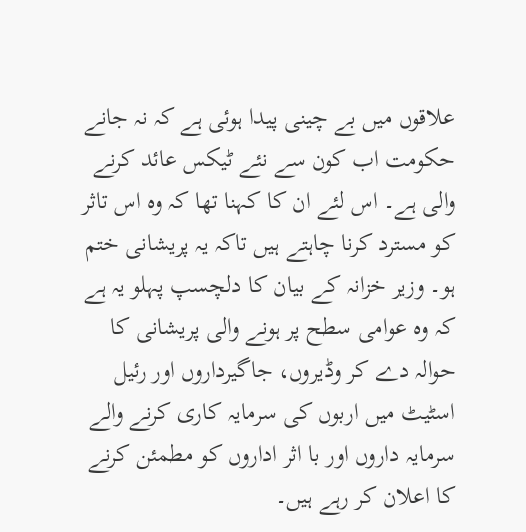علاقوں میں بے چینی پیدا ہوئی ہے کہ نہ جانے حکومت اب کون سے نئے ٹیکس عائد کرنے والی ہے۔ اس لئے ان کا کہنا تھا کہ وہ اس تاثر کو مسترد کرنا چاہتے ہیں تاکہ یہ پریشانی ختم ہو۔ وزیر خزانہ کے بیان کا دلچسپ پہلو یہ ہے کہ وہ عوامی سطح پر ہونے والی پریشانی کا حوالہ دے کر وڈیروں، جاگیرداروں اور رئیل اسٹیٹ میں اربوں کی سرمایہ کاری کرنے والے سرمایہ داروں اور با اثر اداروں کو مطمئن کرنے کا اعلان کر رہے ہیں۔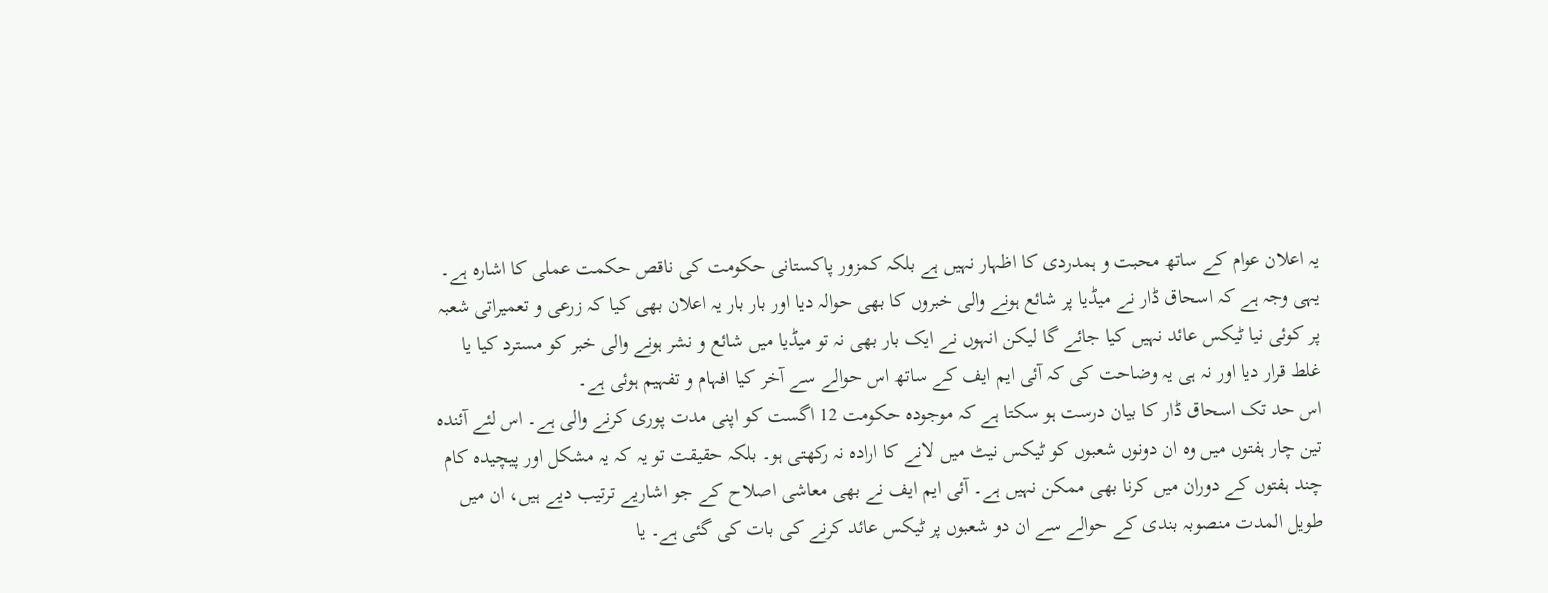یہ اعلان عوام کے ساتھ محبت و ہمدردی کا اظہار نہیں ہے بلکہ کمزور پاکستانی حکومت کی ناقص حکمت عملی کا اشارہ ہے۔ یہی وجہ ہے کہ اسحاق ڈار نے میڈیا پر شائع ہونے والی خبروں کا بھی حوالہ دیا اور بار بار یہ اعلان بھی کیا کہ زرعی و تعمیراتی شعبہ پر کوئی نیا ٹیکس عائد نہیں کیا جائے گا لیکن انہوں نے ایک بار بھی نہ تو میڈیا میں شائع و نشر ہونے والی خبر کو مسترد کیا یا غلط قرار دیا اور نہ ہی یہ وضاحت کی کہ آئی ایم ایف کے ساتھ اس حوالے سے آخر کیا افہام و تفہیم ہوئی ہے۔
اس حد تک اسحاق ڈار کا بیان درست ہو سکتا ہے کہ موجودہ حکومت 12 اگست کو اپنی مدت پوری کرنے والی ہے۔ اس لئے آئندہ تین چار ہفتوں میں وہ ان دونوں شعبوں کو ٹیکس نیٹ میں لانے کا ارادہ نہ رکھتی ہو۔ بلکہ حقیقت تو یہ کہ یہ مشکل اور پیچیدہ کام چند ہفتوں کے دوران میں کرنا بھی ممکن نہیں ہے۔ آئی ایم ایف نے بھی معاشی اصلاح کے جو اشاریے ترتیب دیے ہیں، ان میں طویل المدت منصوبہ بندی کے حوالے سے ان دو شعبوں پر ٹیکس عائد کرنے کی بات کی گئی ہے۔ یا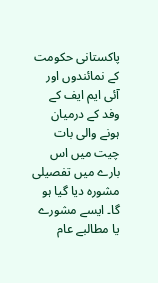پاکستانی حکومت کے نمائندوں اور آئی ایم ایف کے وفد کے درمیان ہونے والی بات چیت میں اس بارے میں تفصیلی مشورہ دیا گیا ہو گا۔ ایسے مشورے یا مطالبے عام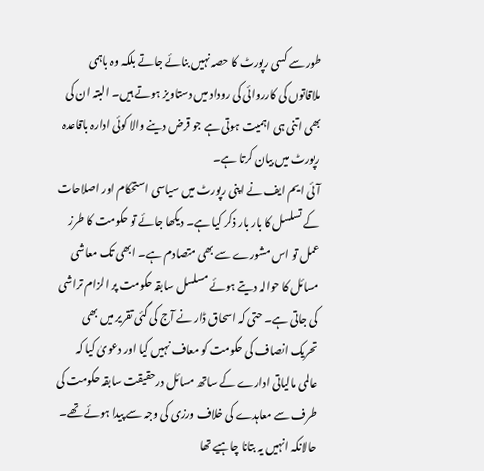طور سے کسی رپورٹ کا حصہ نہیں بنائے جاتے بلکہ وہ باہمی ملاقاتوں کی کارروائی کی روداد میں دستاویز ہوتے ہیں۔ البتہ ان کی بھی اتنی ہی اہمیت ہوتی ہے جو قرض دینے والا کوئی ادارہ باقاعدہ رپورٹ میں بیان کرتا ہے۔
آئی ایم ایف نے اپنی رپورٹ میں سیاسی استحکام اور اصلاحات کے تسلسل کا بار بار ذکر کیا ہے۔ دیکھا جائے تو حکومت کا طرز عمل تو اس مشورے سے بھی متصادم ہے۔ ابھی تک معاشی مسائل کا حوالہ دیتے ہوئے مسلسل سابقہ حکومت پر الزام تراشی کی جاتی ہے۔ حتی کہ اسحاق ڈار نے آج کی گئی تقریر میں بھی تحریک انصاف کی حکومت کو معاف نہیں کیا اور دعویٰ کیا کہ عالمی مالیاتی ادارے کے ساتھ مسائل درحقیقت سابقہ حکومت کی طرف سے معاہدے کی خلاف ورزی کی وجہ سے پیدا ہوئے تھے۔ حالانکہ انہیں یہ بتانا چاہیے تھا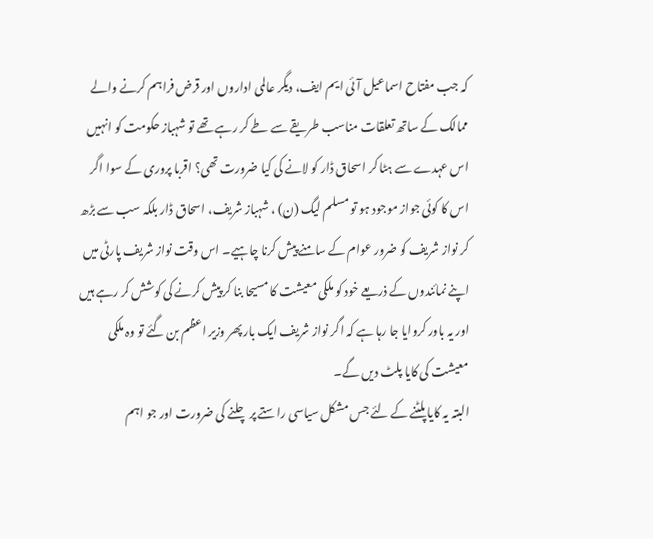کہ جب مفتاح اسماعیل آئی ایم ایف، دیگر عالمی اداروں اور قرض فراہم کرنے والے ممالک کے ساتھ تعلقات مناسب طریقے سے طے کر رہے تھے تو شہباز حکومت کو انہیں اس عہدے سے ہٹا کر اسحاق ڈار کو لانے کی کیا ضرورت تھی؟ اقربا پروری کے سوا اگر اس کا کوئی جواز موجود ہو تو مسلم لیگ (ن) ، شہباز شریف، اسحاق ڈار بلکہ سب سے بڑھ کر نواز شریف کو ضرور عوام کے سامنے پیش کرنا چاہیے۔ اس وقت نواز شریف پارٹی میں اپنے نمائندوں کے ذریعے خود کو ملکی معیشت کا مسیحا بنا کر پیش کرنے کی کوشش کر رہے ہیں اور یہ باور کروایا جا رہا ہے کہ اگر نواز شریف ایک بار پھر وزیر اعظم بن گئے تو وہ ملکی معیشت کی کایا پلٹ دیں گے۔
البتہ یہ کایا پلٹنے کے لئے جس مشکل سیاسی راستے پر چلنے کی ضرورت اور جو اہم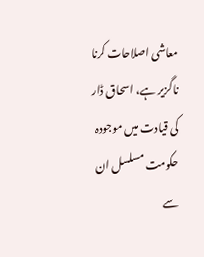معاشی اصلاحات کرنا ناگزیر ہے، اسحاق ڈار کی قیادت میں موجودہ حکومت مسلسل ان سے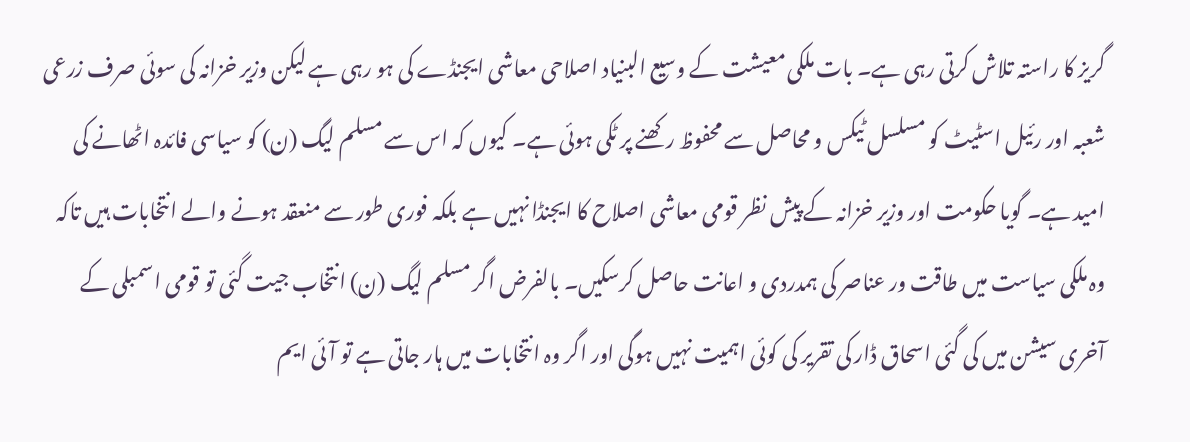گریز کا راستہ تلاش کرتی رہی ہے۔ بات ملکی معیشت کے وسیع البنیاد اصلاحی معاشی ایجنڈے کی ہو رہی ہے لیکن وزیر خزانہ کی سوئی صرف زرعی شعبہ اور رئیل اسٹیٹ کو مسلسل ٹیکس و محاصل سے محفوظ رکھنے پر ٹکی ہوئی ہے۔ کیوں کہ اس سے مسلم لیگ (ن) کو سیاسی فائدہ اٹھانے کی امید ہے۔ گویا حکومت اور وزیر خزانہ کے پیش نظر قومی معاشی اصلاح کا ایجنڈا نہیں ہے بلکہ فوری طور سے منعقد ہونے والے انتخابات ہیں تاکہ وہ ملکی سیاست میں طاقت ور عناصر کی ہمدردی و اعانت حاصل کرسکیں۔ بالفرض اگر مسلم لیگ (ن) انتخاب جیت گئی تو قومی اسمبلی کے آخری سیشن میں کی گئی اسحاق ڈار کی تقریر کی کوئی اہمیت نہیں ہوگی اور اگر وہ انتخابات میں ہار جاتی ہے تو آئی ایم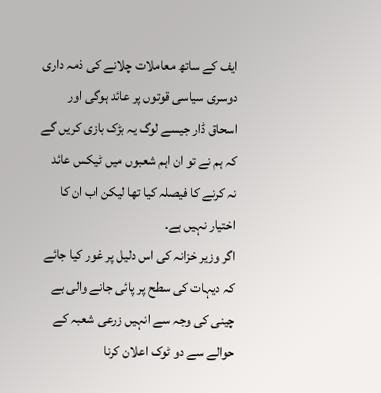ایف کے ساتھ معاملات چلانے کی ذمہ داری دوسری سیاسی قوتوں پر عائد ہوگی اور اسحاق ڈار جیسے لوگ یہ بڑک بازی کریں گے کہ ہم نے تو ان اہم شعبوں میں ٹیکس عائد نہ کرنے کا فیصلہ کیا تھا لیکن اب ان کا اختیار نہیں ہے۔
اگر وزیر خزانہ کی اس دلیل پر غور کیا جائے کہ دیہات کی سطح پر پائی جانے والی بے چینی کی وجہ سے انہیں زرعی شعبہ کے حوالے سے دو ٹوک اعلان کرنا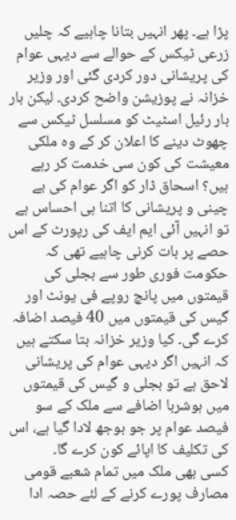پڑا ہے۔ پھر انہیں بتانا چاہیے کہ چلیں زرعی ٹیکس کے حوالے سے دیہی عوام کی پریشانی دور کردی گئی اور وزیر خزانہ نے پوزیشن واضح کردی۔ لیکن بار بار رئیل اسٹیٹ کو مسلسل ٹیکس سے چھوٹ دینے کا اعلان کر کے وہ ملکی معیشت کی کون سی خدمت کر رہے ہیں؟ اسحاق ڈار کو اگر عوام کی بے چینی و پریشانی کا اتنا ہی احساس ہے تو انہیں آئی ایم ایف کی رپورٹ کے اس حصے پر بات کرنی چاہیے تھی کہ حکومت فوری طور سے بجلی کی قیمتوں میں پانچ روپے فی یونٹ اور گیس کی قیمتوں میں 40 فیصد اضافہ کرے گی۔ کیا وزیر خزانہ بتا سکتے ہیں کہ انہیں اگر دیہی عوام کی پریشانی لاحق ہے تو بجلی و گیس کی قیمتوں میں ہوشربا اضافے سے ملک کے سو فیصد عوام پر جو بوجھ لادا گیا ہے، اس کی تکلیف کا اپائے کون کرے گا۔
کسی بھی ملک میں تمام شعبے قومی مصارف پورے کرنے کے لئے حصہ ادا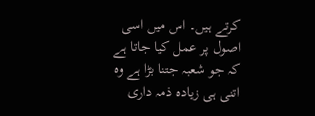کرتے ہیں۔ اس میں اسی اصول پر عمل کیا جاتا ہے کہ جو شعبہ جتنا بڑا ہے وہ اتنی ہی زیادہ ذمہ داری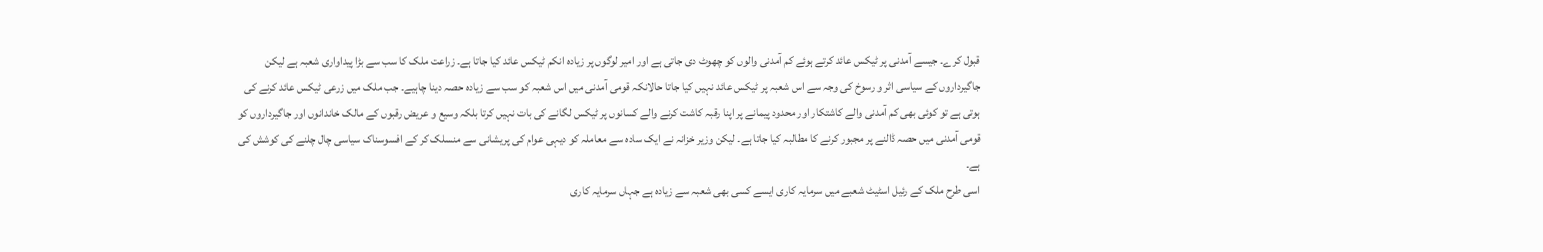قبول کرے۔ جیسے آمدنی پر ٹیکس عائد کرتے ہوئے کم آمدنی والوں کو چھوٹ دی جاتی ہے اور امیر لوگوں پر زیادہ انکم ٹیکس عائد کیا جاتا ہے۔ زراعت ملک کا سب سے بڑا پیداواری شعبہ ہے لیکن جاگیرداروں کے سیاسی اثر و رسوخ کی وجہ سے اس شعبہ پر ٹیکس عائد نہیں کیا جاتا حالانکہ قومی آمدنی میں اس شعبہ کو سب سے زیادہ حصہ دینا چاہیے۔ جب ملک میں زرعی ٹیکس عائد کرنے کی ہوتی ہے تو کوئی بھی کم آمدنی والے کاشتکار اور محدود پیمانے پر اپنا رقبہ کاشت کرنے والے کسانوں پر ٹیکس لگانے کی بات نہیں کرتا بلکہ وسیع و عریض رقبوں کے مالک خاندانوں اور جاگیرداروں کو قومی آمدنی میں حصہ ڈالنے پر مجبور کرنے کا مطالبہ کیا جاتا ہے۔ لیکن وزیر خزانہ نے ایک سادہ سے معاملہ کو دیہی عوام کی پریشانی سے منسلک کر کے افسوسناک سیاسی چال چلنے کی کوشش کی ہے۔
اسی طرح ملک کے رئیل اسٹیٹ شعبے میں سرمایہ کاری ایسے کسی بھی شعبہ سے زیادہ ہے جہاں سرمایہ کاری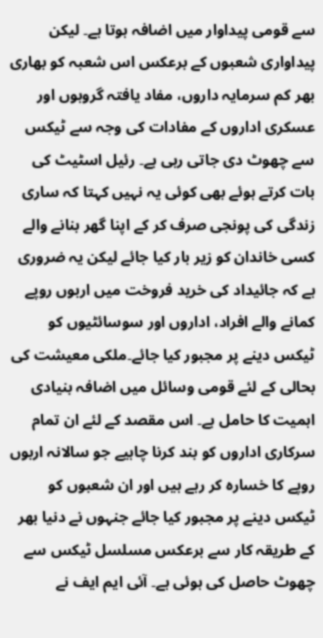سے قومی پیداوار میں اضافہ ہوتا ہے۔ لیکن پیداواری شعبوں کے برعکس اس شعبہ کو بھاری بھر کم سرمایہ داروں، مفاد یافتہ گروہوں اور عسکری اداروں کے مفادات کی وجہ سے ٹیکس سے چھوٹ دی جاتی رہی ہے۔ رئیل اسٹیٹ کی بات کرتے ہوئے بھی کوئی یہ نہیں کہتا کہ ساری زندگی کی پونجی صرف کر کے اپنا گھر بنانے والے کسی خاندان کو زیر بار کیا جائے لیکن یہ ضروری ہے کہ جائیداد کی خرید فروخت میں اربوں روپے کمانے والے افراد، اداروں اور سوسائٹیوں کو ٹیکس دینے پر مجبور کیا جائے۔ملکی معیشت کی بحالی کے لئے قومی وسائل میں اضافہ بنیادی اہمیت کا حامل ہے۔ اس مقصد کے لئے ان تمام سرکاری اداروں کو بند کرنا چاہیے جو سالانہ اربوں روپے کا خسارہ کر رہے ہیں اور ان شعبوں کو ٹیکس دینے پر مجبور کیا جائے جنہوں نے دنیا بھر کے طریقہ کار سے برعکس مسلسل ٹیکس سے چھوٹ حاصل کی ہوئی ہے۔ آئی ایم ایف نے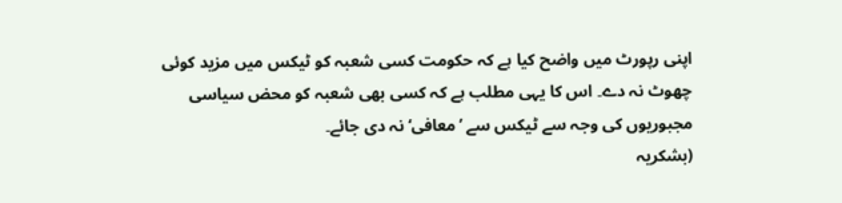اپنی رپورٹ میں واضح کیا ہے کہ حکومت کسی شعبہ کو ٹیکس میں مزید کوئی چھوٹ نہ دے۔ اس کا یہی مطلب ہے کہ کسی بھی شعبہ کو محض سیاسی مجبوریوں کی وجہ سے ٹیکس سے ’معافی‘ نہ دی جائے۔
(بشکریہ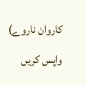کاروان ناروے)
واپس کریں